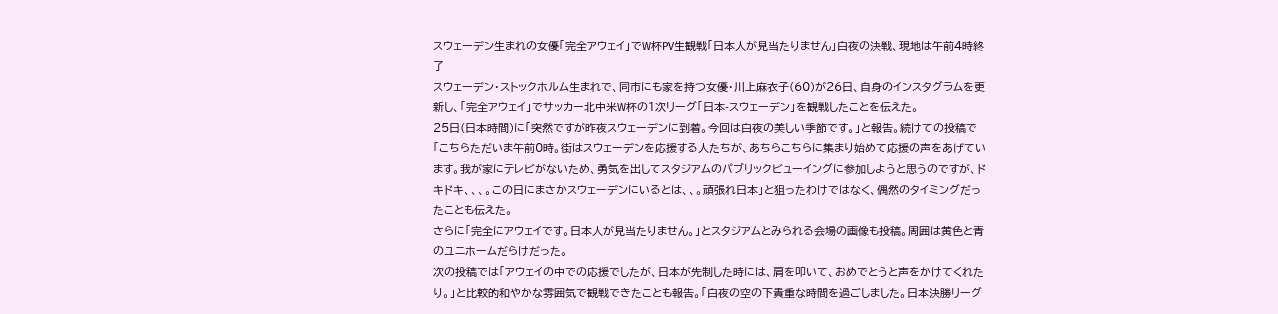スウェーデン生まれの女優「完全アウェイ」でW杯PV生観戦「日本人が見当たりません」白夜の決戦、現地は午前4時終了
スウェーデン・ストックホルム生まれで、同市にも家を持つ女優・川上麻衣子(60)が26日、自身のインスタグラムを更新し、「完全アウェイ」でサッカー北中米W杯の1次リーグ「日本-スウェーデン」を観戦したことを伝えた。
25日(日本時間)に「突然ですが昨夜スウェーデンに到着。今回は白夜の美しい季節です。」と報告。続けての投稿で「こちらただいま午前0時。街はスウェーデンを応援する人たちが、あちらこちらに集まり始めて応援の声をあげています。我が家にテレビがないため、勇気を出してスタジアムのパブリックビューイングに参加しようと思うのですが、ドキドキ、、、。この日にまさかスウェーデンにいるとは、、。頑張れ日本」と狙ったわけではなく、偶然のタイミングだったことも伝えた。
さらに「完全にアウェイです。日本人が見当たりません。」とスタジアムとみられる会場の画像も投稿。周囲は黄色と青のユニホームだらけだった。
次の投稿では「アウェイの中での応援でしたが、日本が先制した時には、肩を叩いて、おめでとうと声をかけてくれたり。」と比較的和やかな雰囲気で観戦できたことも報告。「白夜の空の下貴重な時間を過ごしました。日本決勝リーグ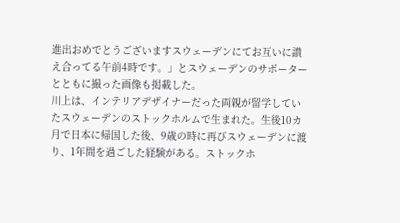進出おめでとうございますスウェーデンにてお互いに讃え合ってる午前4時です。」とスウェーデンのサポーターとともに撮った画像も掲載した。
川上は、インテリアデザイナーだった両親が留学していたスウェーデンのストックホルムで生まれた。生後10カ月で日本に帰国した後、9歳の時に再びスウェーデンに渡り、1年間を過ごした経験がある。ストックホ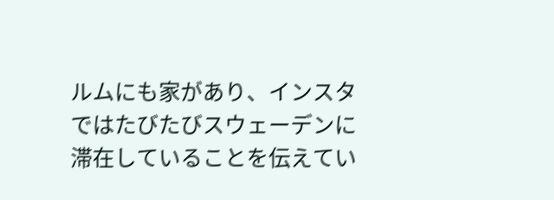ルムにも家があり、インスタではたびたびスウェーデンに滞在していることを伝えてい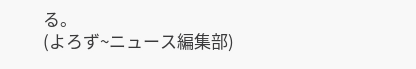る。
(よろず~ニュース編集部)